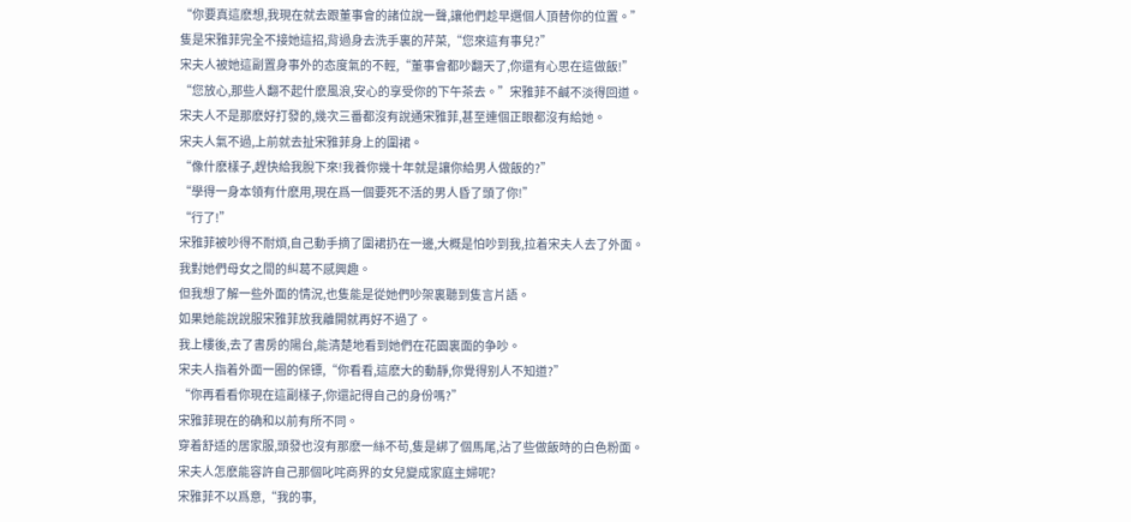“你要真這麽想,我現在就去跟董事會的諸位說一聲,讓他們趁早選個人頂替你的位置。”
隻是宋雅菲完全不接她這招,背過身去洗手裏的芹菜,“您來這有事兒?”
宋夫人被她這副置身事外的态度氣的不輕,“董事會都吵翻天了,你還有心思在這做飯!”
“您放心,那些人翻不起什麽風浪,安心的享受你的下午茶去。”宋雅菲不鹹不淡得回道。
宋夫人不是那麽好打發的,幾次三番都沒有說通宋雅菲,甚至連個正眼都沒有給她。
宋夫人氣不過,上前就去扯宋雅菲身上的圍裙。
“像什麽樣子,趕快給我脫下來!我養你幾十年就是讓你給男人做飯的?”
“學得一身本領有什麽用,現在爲一個要死不活的男人昏了頭了你!”
“行了!”
宋雅菲被吵得不耐煩,自己動手摘了圍裙扔在一邊,大概是怕吵到我,拉着宋夫人去了外面。
我對她們母女之間的糾葛不感興趣。
但我想了解一些外面的情況,也隻能是從她們吵架裏聽到隻言片語。
如果她能說說服宋雅菲放我離開就再好不過了。
我上樓後,去了書房的陽台,能清楚地看到她們在花園裏面的争吵。
宋夫人指着外面一圈的保镖,“你看看,這麽大的動靜,你覺得别人不知道?”
“你再看看你現在這副樣子,你還記得自己的身份嗎?”
宋雅菲現在的确和以前有所不同。
穿着舒适的居家服,頭發也沒有那麽一絲不苟,隻是綁了個馬尾,沾了些做飯時的白色粉面。
宋夫人怎麽能容許自己那個叱咤商界的女兒變成家庭主婦呢?
宋雅菲不以爲意,“我的事,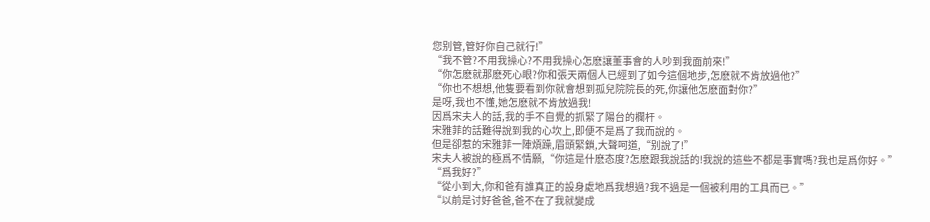您别管,管好你自己就行!”
“我不管?不用我操心?不用我操心怎麽讓董事會的人吵到我面前來!”
“你怎麽就那麽死心眼?你和張天兩個人已經到了如今這個地步,怎麽就不肯放過他?”
“你也不想想,他隻要看到你就會想到孤兒院院長的死,你讓他怎麽面對你?”
是呀,我也不懂,她怎麽就不肯放過我!
因爲宋夫人的話,我的手不自覺的抓緊了陽台的欄杆。
宋雅菲的話難得說到我的心坎上,即便不是爲了我而說的。
但是卻惹的宋雅菲一陣煩躁,眉頭緊鎖,大聲呵道,“别說了!”
宋夫人被說的極爲不情願,“你這是什麽态度?怎麽跟我說話的!我說的這些不都是事實嗎?我也是爲你好。”
“爲我好?”
“從小到大,你和爸有誰真正的設身處地爲我想過?我不過是一個被利用的工具而已。”
“以前是讨好爸爸,爸不在了我就變成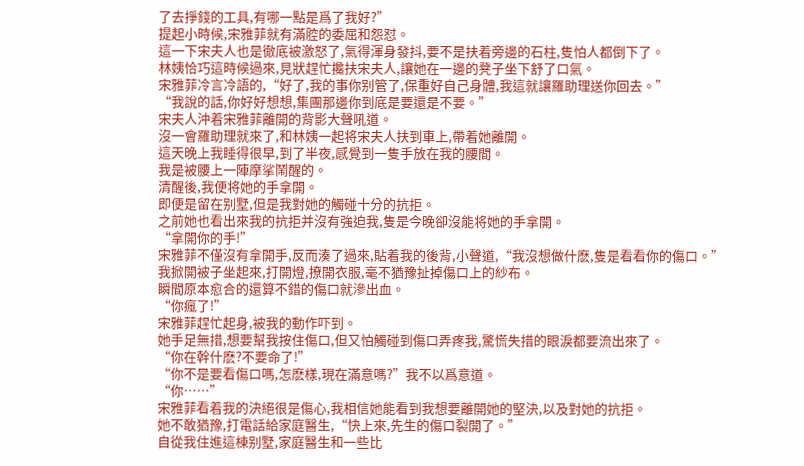了去掙錢的工具,有哪一點是爲了我好?”
提起小時候,宋雅菲就有滿腔的委屈和怨怼。
這一下宋夫人也是徹底被激怒了,氣得渾身發抖,要不是扶着旁邊的石柱,隻怕人都倒下了。
林姨恰巧這時候過來,見狀趕忙攙扶宋夫人,讓她在一邊的凳子坐下舒了口氣。
宋雅菲冷言冷語的,“好了,我的事你别管了,保重好自己身體,我這就讓羅助理送你回去。”
“我說的話,你好好想想,集團那邊你到底是要還是不要。”
宋夫人沖着宋雅菲離開的背影大聲吼道。
沒一會羅助理就來了,和林姨一起将宋夫人扶到車上,帶着她離開。
這天晚上我睡得很早,到了半夜,感覺到一隻手放在我的腰間。
我是被腰上一陣摩挲鬧醒的。
清醒後,我便将她的手拿開。
即便是留在别墅,但是我對她的觸碰十分的抗拒。
之前她也看出來我的抗拒并沒有強迫我,隻是今晚卻沒能将她的手拿開。
“拿開你的手!”
宋雅菲不僅沒有拿開手,反而湊了過來,貼着我的後背,小聲道,“我沒想做什麽,隻是看看你的傷口。”
我掀開被子坐起來,打開燈,撩開衣服,毫不猶豫扯掉傷口上的紗布。
瞬間原本愈合的還算不錯的傷口就滲出血。
“你瘋了!”
宋雅菲趕忙起身,被我的動作吓到。
她手足無措,想要幫我按住傷口,但又怕觸碰到傷口弄疼我,驚慌失措的眼淚都要流出來了。
“你在幹什麽?不要命了!”
“你不是要看傷口嗎,怎麽樣,現在滿意嗎?”我不以爲意道。
“你……”
宋雅菲看着我的決絕很是傷心,我相信她能看到我想要離開她的堅決,以及對她的抗拒。
她不敢猶豫,打電話給家庭醫生,“快上來,先生的傷口裂開了。”
自從我住進這棟别墅,家庭醫生和一些比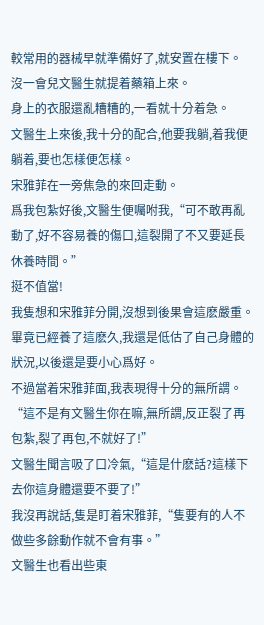較常用的器械早就準備好了,就安置在樓下。
沒一會兒文醫生就提着藥箱上來。
身上的衣服還亂糟糟的,一看就十分着急。
文醫生上來後,我十分的配合,他要我躺,着我便躺着,要也怎樣便怎樣。
宋雅菲在一旁焦急的來回走動。
爲我包紮好後,文醫生便囑咐我,“可不敢再亂動了,好不容易養的傷口,這裂開了不又要延長休養時間。”
挺不值當!
我隻想和宋雅菲分開,沒想到後果會這麽嚴重。
畢竟已經養了這麽久,我還是低估了自己身體的狀況,以後還是要小心爲好。
不過當着宋雅菲面,我表現得十分的無所謂。
“這不是有文醫生你在嘛,無所謂,反正裂了再包紮,裂了再包,不就好了!”
文醫生聞言吸了口冷氣,“這是什麽話?這樣下去你這身體還要不要了!”
我沒再說話,隻是盯着宋雅菲,“隻要有的人不做些多餘動作就不會有事。”
文醫生也看出些東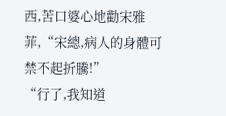西,苦口婆心地勸宋雅菲,“宋總,病人的身體可禁不起折騰!”
“行了,我知道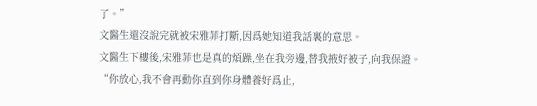了。”
文醫生還沒說完就被宋雅菲打斷,因爲她知道我話裏的意思。
文醫生下樓後,宋雅菲也是真的煩躁,坐在我旁邊,替我掖好被子,向我保證。
“你放心,我不會再動你直到你身體養好爲止,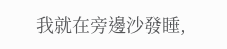我就在旁邊沙發睡,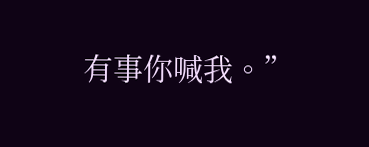有事你喊我。”